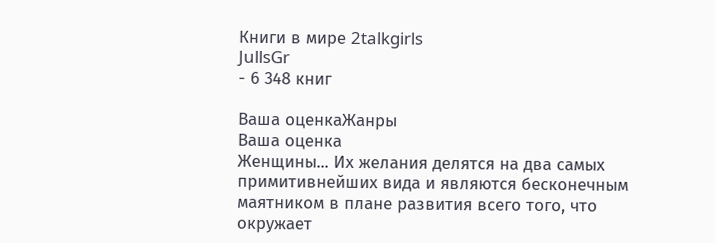Книги в мире 2talkgirls
JullsGr
- 6 348 книг

Ваша оценкаЖанры
Ваша оценка
Женщины... Их желания делятся на два самых примитивнейших вида и являются бесконечным маятником в плане развития всего того, что окружает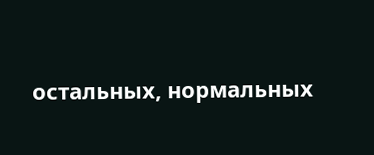остальных, нормальных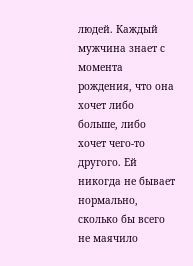людей. Каждый мужчина знает с момента рождения, что она хочет либо больше, либо хочет чего-то другого. Ей никогда не бывает нормально, сколько бы всего не маячило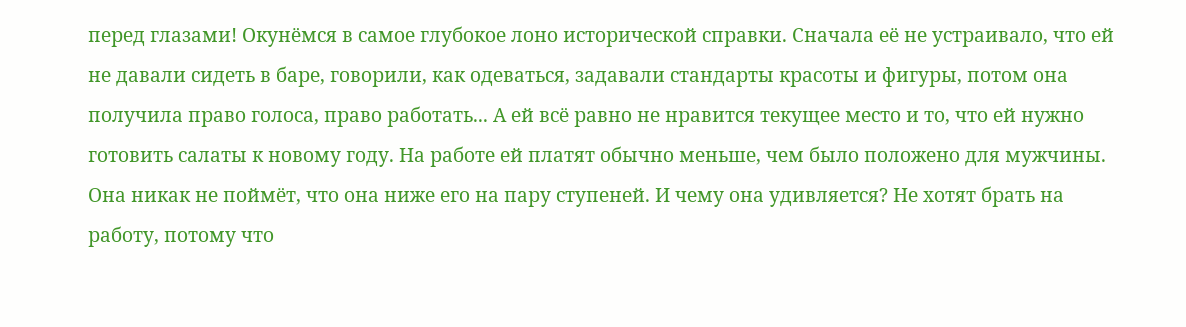перед глазами! Окунёмся в самое глубокое лоно исторической справки. Сначала её не устраивало, что ей не давали сидеть в баре, говорили, как одеваться, задавали стандарты красоты и фигуры, потом она получила право голоса, право работать... А ей всё равно не нравится текущее место и то, что ей нужно готовить салаты к новому году. На работе ей платят обычно меньше, чем было положено для мужчины. Она никак не поймёт, что она ниже его на пару ступеней. И чему она удивляется? Не хотят брать на работу, потому что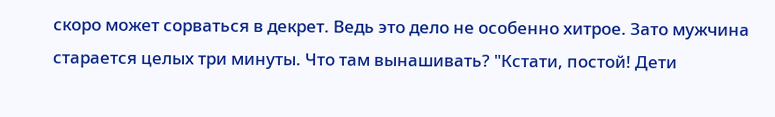скоро может сорваться в декрет. Ведь это дело не особенно хитрое. Зато мужчина старается целых три минуты. Что там вынашивать? "Кстати, постой! Дети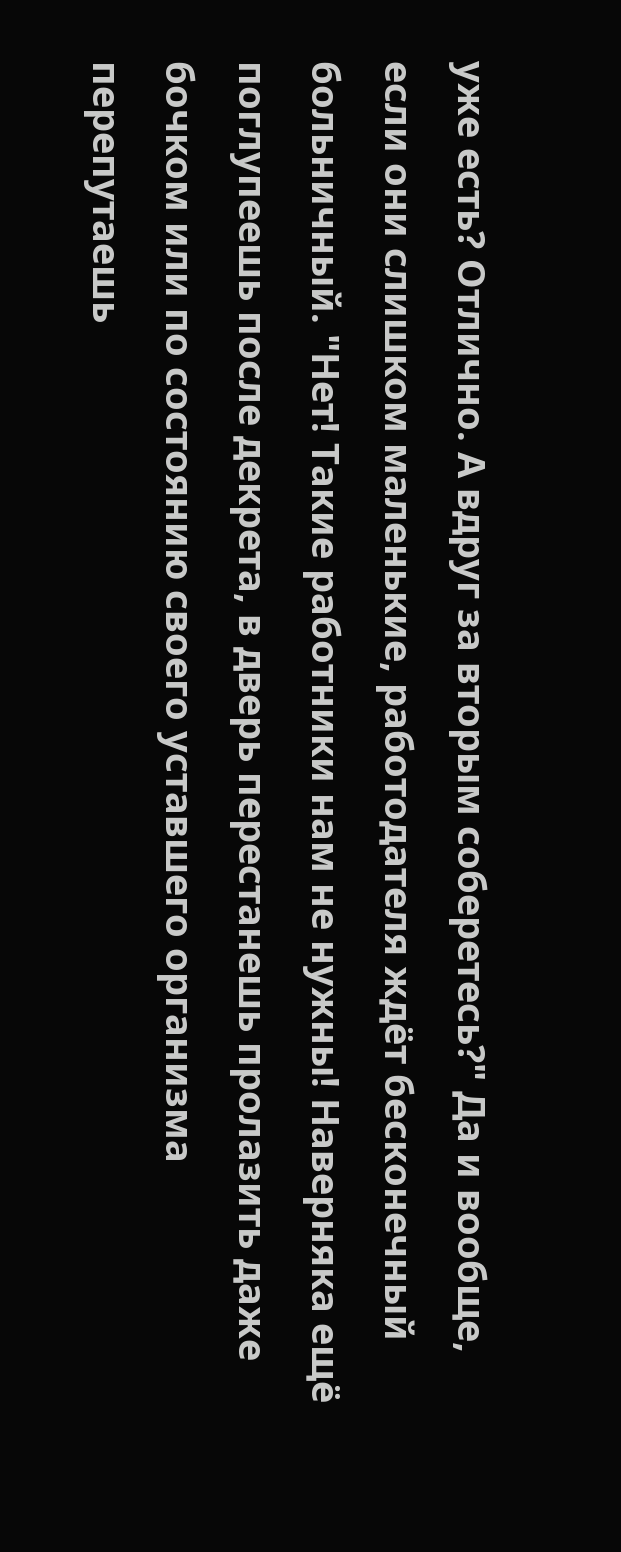уже есть? Отлично. А вдруг за вторым соберетесь?" Да и вообще, если они слишком маленькие, работодателя ждёт бесконечный больничный. "Нет! Такие работники нам не нужны! Наверняка ещё поглупеешь после декрета, в дверь перестанешь пролазить даже бочком или по состоянию своего уставшего организма перепутаешь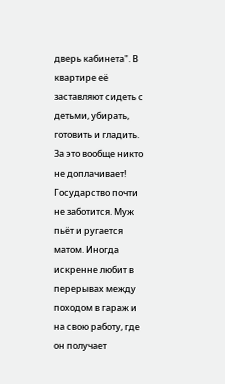дверь кабинета". В квартире её заставляют сидеть с детьми, убирать, готовить и гладить. За это вообще никто не доплачивает! Государство почти не заботится. Муж пьёт и ругается матом. Иногда искренне любит в перерывах между походом в гараж и на свою работу, где он получает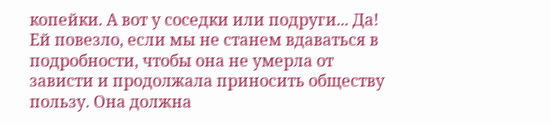копейки. А вот у соседки или подруги... Да! Ей повезло, если мы не станем вдаваться в подробности, чтобы она не умерла от зависти и продолжала приносить обществу пользу. Она должна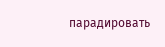парадировать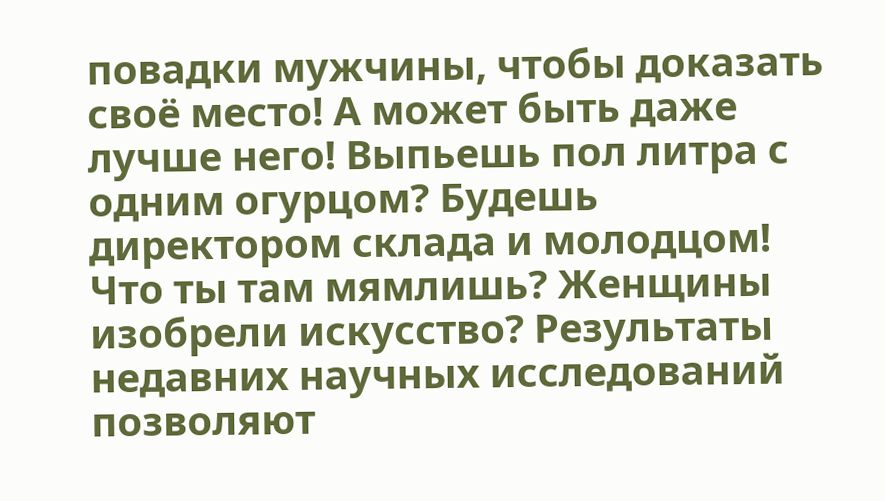повадки мужчины, чтобы доказать своё место! А может быть даже лучше него! Выпьешь пол литра с одним огурцом? Будешь директором склада и молодцом! Что ты там мямлишь? Женщины изобрели искусство? Результаты недавних научных исследований позволяют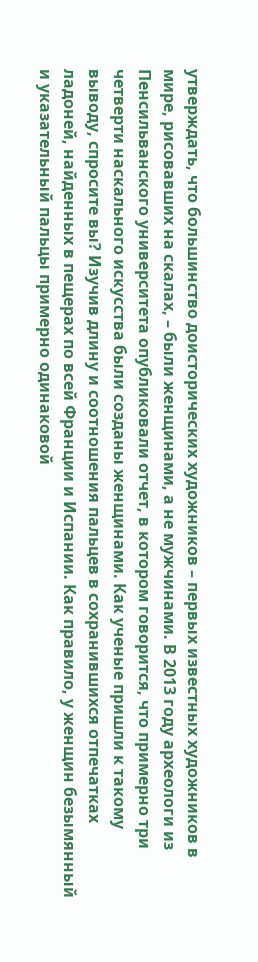утверждать, что большинство доисторических художников – первых известных художников в мире, рисовавших на скалах, – были женщинами, а не мужчинами. В 2013 году археологи из Пенсильванского университета опубликовали отчет, в котором говорится, что примерно три четверти наскального искусства были созданы женщинами. Как ученые пришли к такому выводу, спросите вы? Изучив длину и соотношения пальцев в сохранившихся отпечатках ладоней, найденных в пещерах по всей Франции и Испании. Как правило, у женщин безымянный и указательный пальцы примерно одинаковой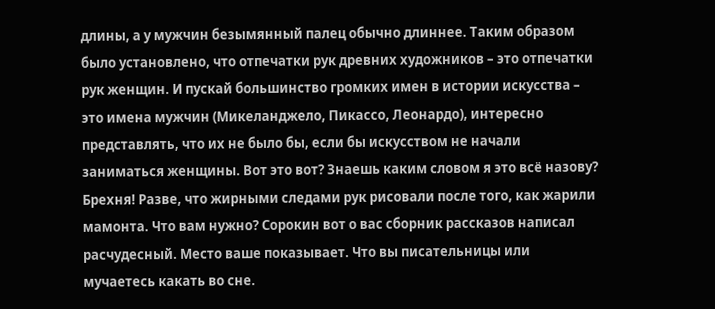длины, а у мужчин безымянный палец обычно длиннее. Таким образом было установлено, что отпечатки рук древних художников – это отпечатки рук женщин. И пускай большинство громких имен в истории искусства – это имена мужчин (Микеланджело, Пикассо, Леонардо), интересно представлять, что их не было бы, если бы искусством не начали заниматься женщины. Вот это вот? Знаешь каким словом я это всё назову? Брехня! Разве, что жирными следами рук рисовали после того, как жарили мамонта. Что вам нужно? Сорокин вот о вас сборник рассказов написал расчудесный. Место ваше показывает. Что вы писательницы или мучаетесь какать во сне.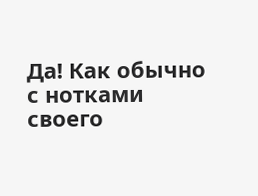Да! Как обычно с нотками своего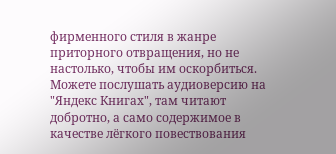фирменного стиля в жанре приторного отвращения, но не настолько, чтобы им оскорбиться. Можете послушать аудиоверсию на "Яндекс Книгах", там читают добротно, а само содержимое в качестве лёгкого повествования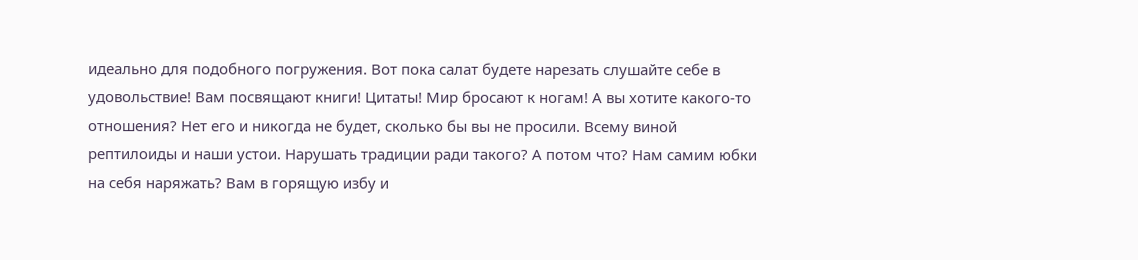идеально для подобного погружения. Вот пока салат будете нарезать слушайте себе в удовольствие! Вам посвящают книги! Цитаты! Мир бросают к ногам! А вы хотите какого-то отношения? Нет его и никогда не будет, сколько бы вы не просили. Всему виной рептилоиды и наши устои. Нарушать традиции ради такого? А потом что? Нам самим юбки на себя наряжать? Вам в горящую избу и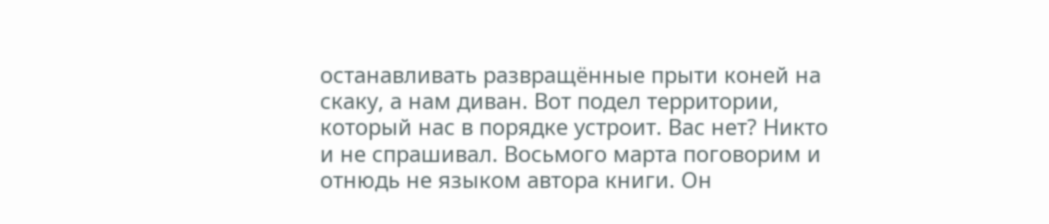останавливать развращённые прыти коней на скаку, а нам диван. Вот подел территории, который нас в порядке устроит. Вас нет? Никто и не спрашивал. Восьмого марта поговорим и отнюдь не языком автора книги. Он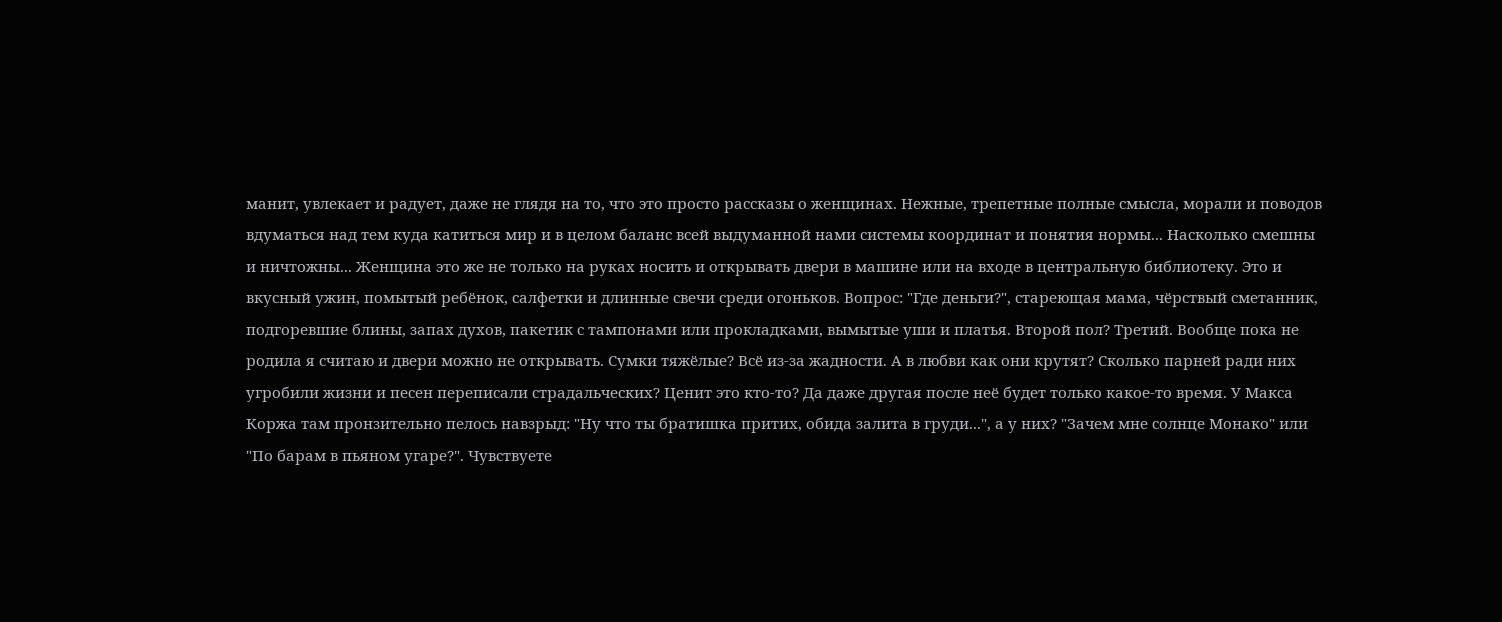манит, увлекает и радует, даже не глядя на то, что это просто рассказы о женщинах. Нежные, трепетные полные смысла, морали и поводов вдуматься над тем куда катиться мир и в целом баланс всей выдуманной нами системы координат и понятия нормы... Насколько смешны и ничтожны... Женщина это же не только на руках носить и открывать двери в машине или на входе в центральную библиотеку. Это и вкусный ужин, помытый ребёнок, салфетки и длинные свечи среди огоньков. Вопрос: "Где деньги?", стареющая мама, чёрствый сметанник, подгоревшие блины, запах духов, пакетик с тампонами или прокладками, вымытые уши и платья. Второй пол? Третий. Вообще пока не родила я считаю и двери можно не открывать. Сумки тяжёлые? Всё из-за жадности. А в любви как они крутят? Сколько парней ради них угробили жизни и песен переписали страдальческих? Ценит это кто-то? Да даже другая после неё будет только какое-то время. У Макса Коржа там пронзительно пелось навзрыд: "Ну что ты братишка притих, обида залита в груди...", а у них? "Зачем мне солнце Монако" или "По барам в пьяном угаре?". Чувствуете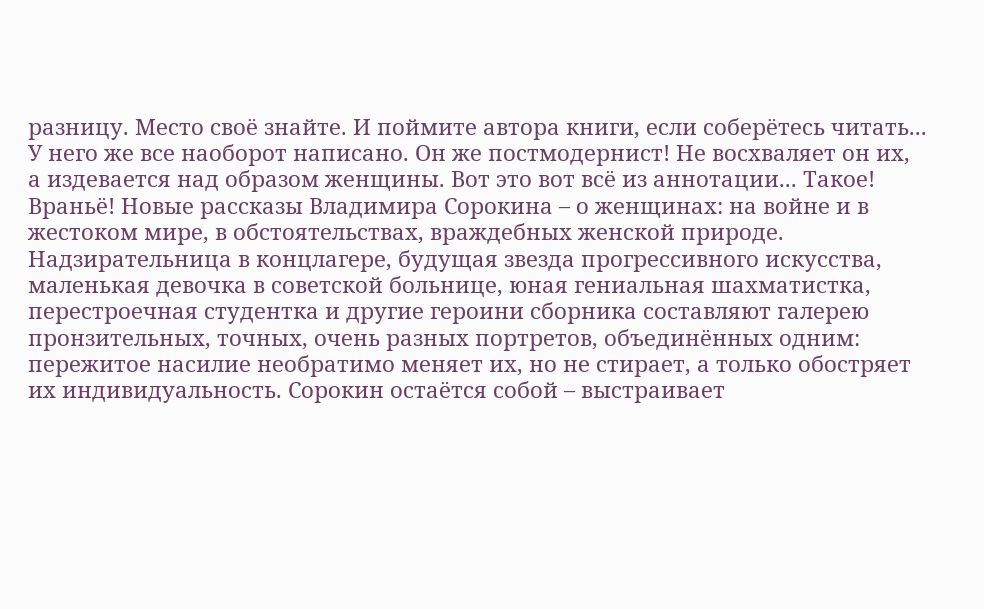разницу. Место своё знайте. И поймите автора книги, если соберётесь читать... У него же все наоборот написано. Он же постмодернист! Не восхваляет он их, а издевается над образом женщины. Вот это вот всё из аннотации... Такое! Враньё! Новые рассказы Владимира Сорокина – о женщинах: на войне и в жестоком мире, в обстоятельствах, враждебных женской природе. Надзирательница в концлагере, будущая звезда прогрессивного искусства, маленькая девочка в советской больнице, юная гениальная шахматистка, перестроечная студентка и другие героини сборника составляют галерею пронзительных, точных, очень разных портретов, объединённых одним: пережитое насилие необратимо меняет их, но не стирает, а только обостряет их индивидуальность. Сорокин остаётся собой – выстраивает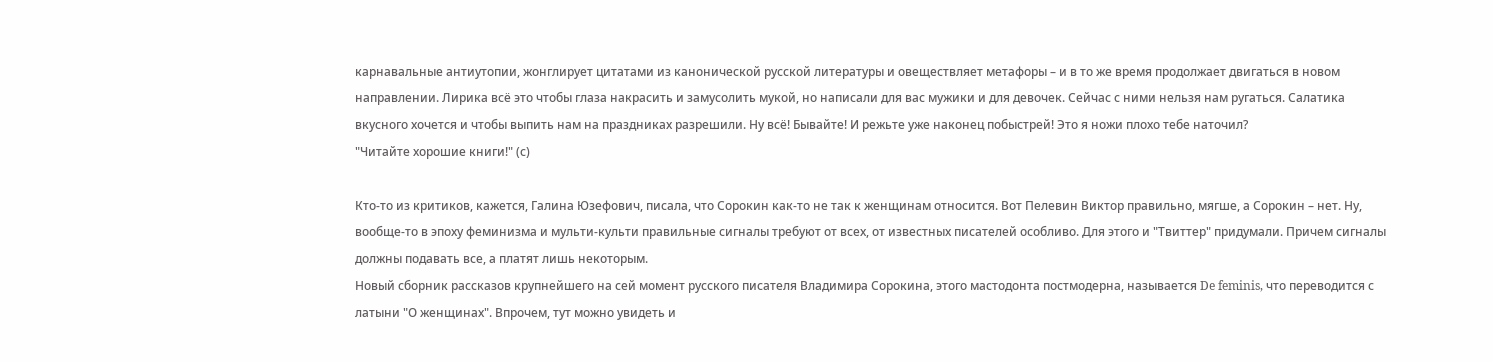карнавальные антиутопии, жонглирует цитатами из канонической русской литературы и овеществляет метафоры – и в то же время продолжает двигаться в новом направлении. Лирика всё это чтобы глаза накрасить и замусолить мукой, но написали для вас мужики и для девочек. Сейчас с ними нельзя нам ругаться. Салатика вкусного хочется и чтобы выпить нам на праздниках разрешили. Ну всё! Бывайте! И режьте уже наконец побыстрей! Это я ножи плохо тебе наточил?
"Читайте хорошие книги!" (с)

Кто-то из критиков, кажется, Галина Юзефович, писала, что Сорокин как-то не так к женщинам относится. Вот Пелевин Виктор правильно, мягше, а Сорокин – нет. Ну, вообще-то в эпоху феминизма и мульти-культи правильные сигналы требуют от всех, от известных писателей особливо. Для этого и "Твиттер" придумали. Причем сигналы должны подавать все, а платят лишь некоторым.
Новый сборник рассказов крупнейшего на сей момент русского писателя Владимира Сорокина, этого мастодонта постмодерна, называется De feminis, что переводится с латыни "О женщинах". Впрочем, тут можно увидеть и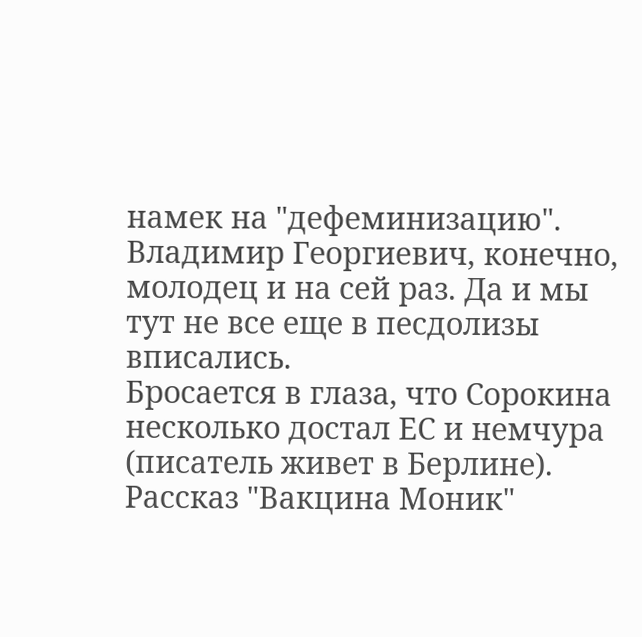намек на "дефеминизацию". Владимир Георгиевич, конечно, молодец и на сей раз. Да и мы тут не все еще в песдолизы вписались.
Бросается в глаза, что Сорокина несколько достал ЕС и немчура (писатель живет в Берлине). Рассказ "Вакцина Моник"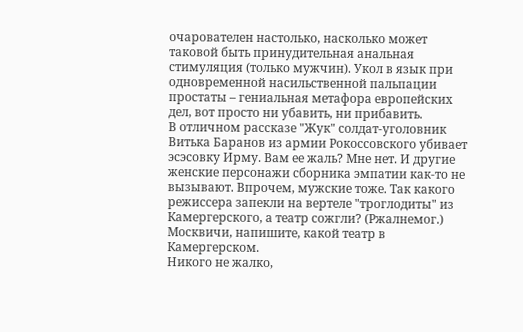очарователен настолько, насколько может таковой быть принудительная анальная стимуляция (только мужчин). Укол в язык при одновременной насильственной пальпации простаты – гениальная метафора европейских дел, вот просто ни убавить, ни прибавить.
В отличном рассказе "Жук" солдат-уголовник Витька Баранов из армии Рокоссовского убивает эсэсовку Ирму. Вам ее жаль? Мне нет. И другие женские персонажи сборника эмпатии как-то не вызывают. Впрочем, мужские тоже. Так какого режиссера запекли на вертеле "троглодиты" из Камергерского, а театр сожгли? (Ржалнемог.) Москвичи, напишите, какой театр в Камергерском.
Никого не жалко,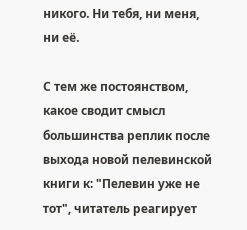никого. Ни тебя, ни меня, ни её.

С тем же постоянством, какое сводит смысл большинства реплик после выхода новой пелевинской книги к: "Пелевин уже не тот", читатель реагирует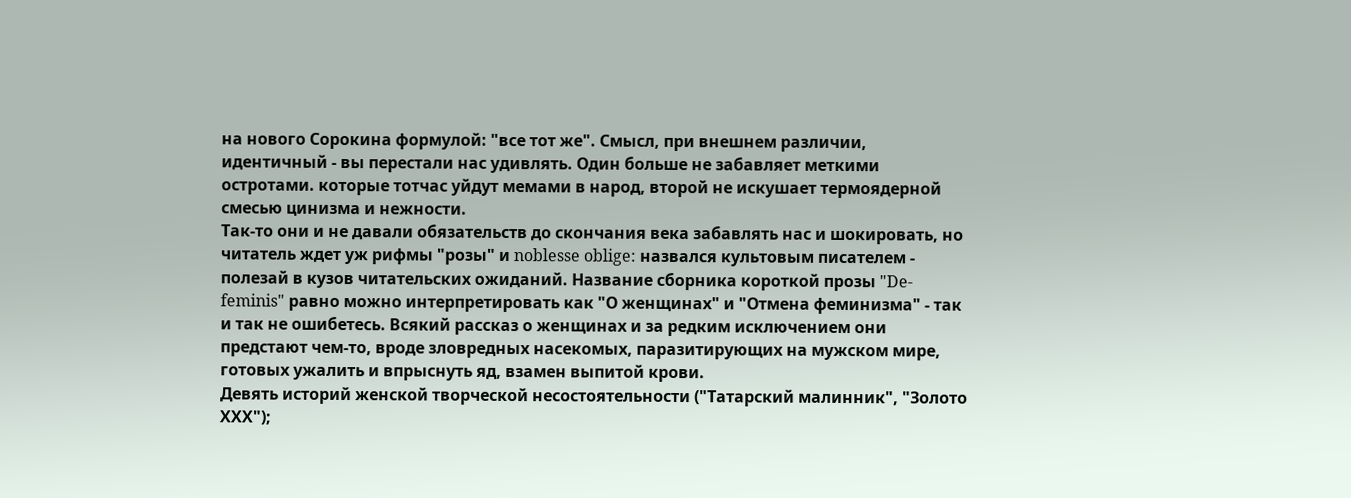на нового Сорокина формулой: "все тот же". Смысл, при внешнем различии, идентичный - вы перестали нас удивлять. Один больше не забавляет меткими остротами. которые тотчас уйдут мемами в народ, второй не искушает термоядерной смесью цинизма и нежности.
Так-то они и не давали обязательств до скончания века забавлять нас и шокировать, но читатель ждет уж рифмы "розы" и noblesse oblige: назвался культовым писателем - полезай в кузов читательских ожиданий. Название сборника короткой прозы "De-feminis" равно можно интерпретировать как "О женщинах" и "Отмена феминизма" - так и так не ошибетесь. Всякий рассказ о женщинах и за редким исключением они предстают чем-то, вроде зловредных насекомых, паразитирующих на мужском мире, готовых ужалить и впрыснуть яд, взамен выпитой крови.
Девять историй женской творческой несостоятельности ("Татарский малинник", "Золото ХХХ");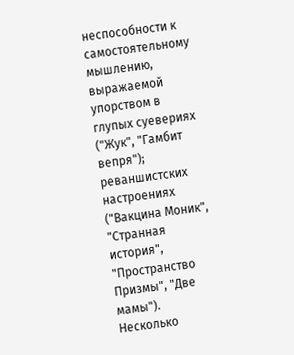неспособности к самостоятельному мышлению, выражаемой упорством в глупых суевериях ("Жук", "Гамбит вепря"); реваншистских настроениях ("Вакцина Моник", "Странная история", "Пространство Призмы", "Две мамы"). Несколько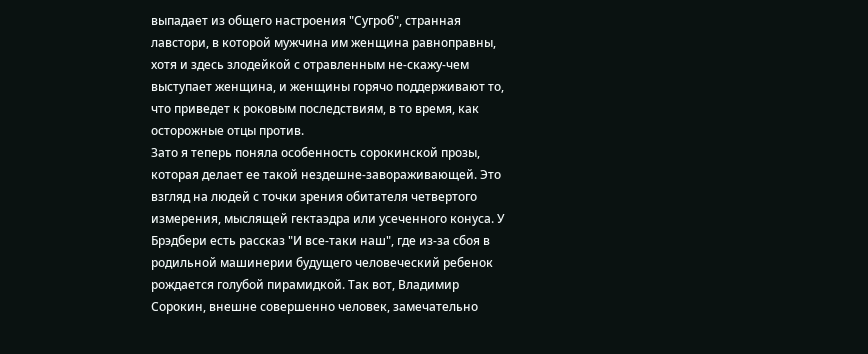выпадает из общего настроения "Сугроб", странная лавстори, в которой мужчина им женщина равноправны, хотя и здесь злодейкой с отравленным не-скажу-чем выступает женщина, и женщины горячо поддерживают то, что приведет к роковым последствиям, в то время, как осторожные отцы против.
Зато я теперь поняла особенность сорокинской прозы, которая делает ее такой нездешне-завораживающей. Это взгляд на людей с точки зрения обитателя четвертого измерения, мыслящей гектаэдра или усеченного конуса. У Брэдбери есть рассказ "И все-таки наш", где из-за сбоя в родильной машинерии будущего человеческий ребенок рождается голубой пирамидкой. Так вот, Владимир Сорокин, внешне совершенно человек, замечательно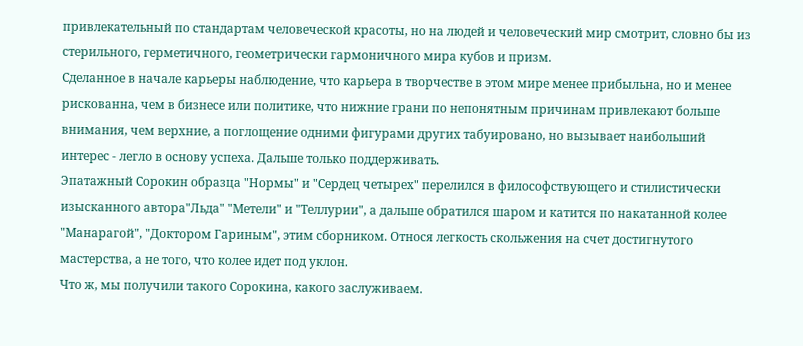привлекательный по стандартам человеческой красоты, но на людей и человеческий мир смотрит, словно бы из стерильного, герметичного, геометрически гармоничного мира кубов и призм.
Сделанное в начале карьеры наблюдение, что карьера в творчестве в этом мире менее прибыльна, но и менее рискованна, чем в бизнесе или политике, что нижние грани по непонятным причинам привлекают больше внимания, чем верхние, а поглощение одними фигурами других табуировано, но вызывает наибольший интерес - легло в основу успеха. Дальше только поддерживать.
Эпатажный Сорокин образца "Нормы" и "Сердец четырех" перелился в философствующего и стилистически изысканного автора"Льда" "Метели" и "Теллурии", а дальше обратился шаром и катится по накатанной колее "Манарагой", "Доктором Гариным", этим сборником. Относя легкость скольжения на счет достигнутого мастерства, а не того, что колее идет под уклон.
Что ж, мы получили такого Сорокина, какого заслуживаем.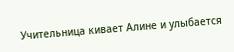Учительница кивает Алине и улыбается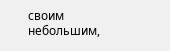своим небольшим,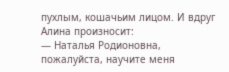пухлым, кошачьим лицом. И вдруг Алина произносит:
— Наталья Родионовна, пожалуйста, научите меня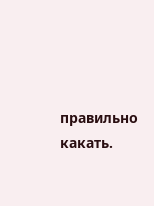правильно какать.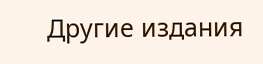Другие издания